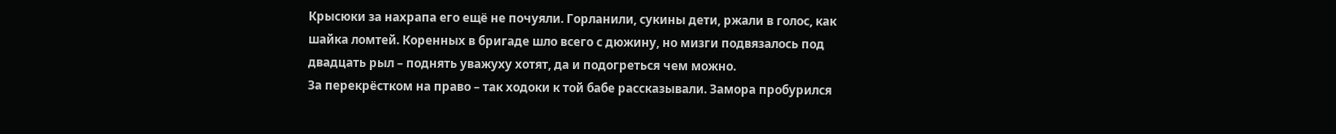Крысюки за нахрапа его ещё не почуяли. Горланили, сукины дети, ржали в голос, как шайка ломтей. Коренных в бригаде шло всего с дюжину, но мизги подвязалось под двадцать рыл – поднять уважуху хотят, да и подогреться чем можно.
За перекрёстком на право – так ходоки к той бабе рассказывали. Замора пробурился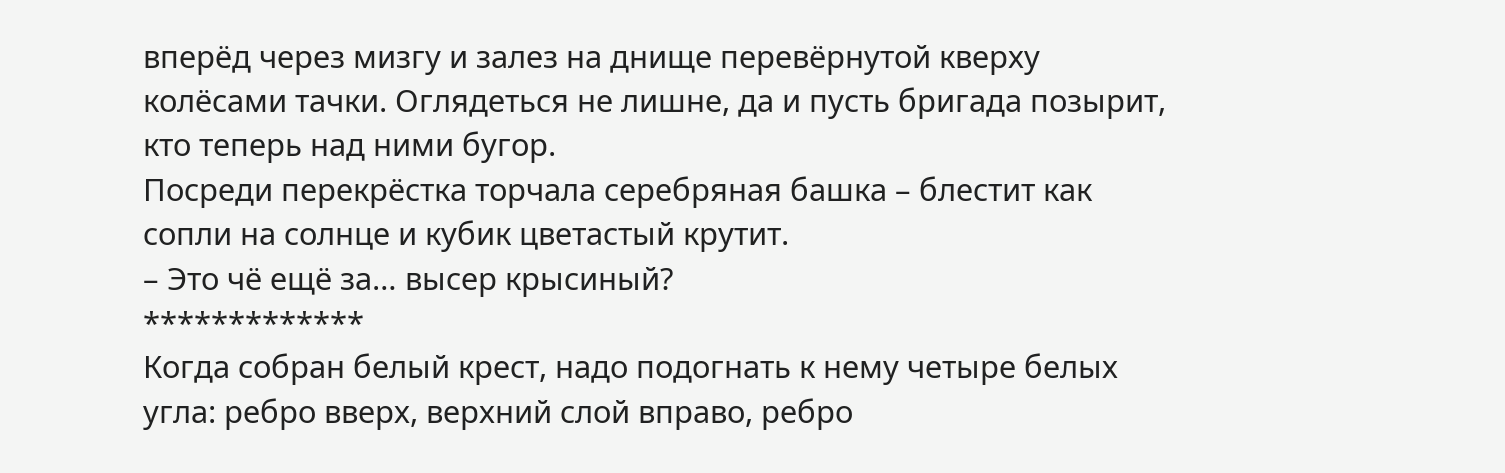вперёд через мизгу и залез на днище перевёрнутой кверху колёсами тачки. Оглядеться не лишне, да и пусть бригада позырит, кто теперь над ними бугор.
Посреди перекрёстка торчала серебряная башка – блестит как сопли на солнце и кубик цветастый крутит.
– Это чё ещё за… высер крысиный?
*************
Когда собран белый крест, надо подогнать к нему четыре белых угла: ребро вверх, верхний слой вправо, ребро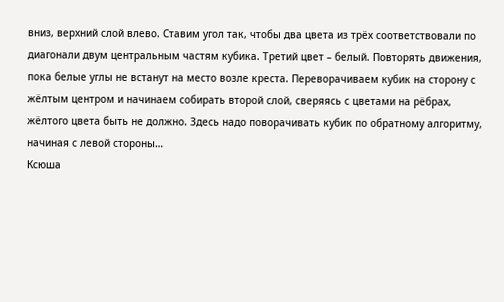вниз, верхний слой влево. Ставим угол так, чтобы два цвета из трёх соответствовали по диагонали двум центральным частям кубика. Третий цвет – белый. Повторять движения, пока белые углы не встанут на место возле креста. Переворачиваем кубик на сторону с жёлтым центром и начинаем собирать второй слой, сверяясь с цветами на рёбрах, жёлтого цвета быть не должно. Здесь надо поворачивать кубик по обратному алгоритму, начиная с левой стороны…
Ксюша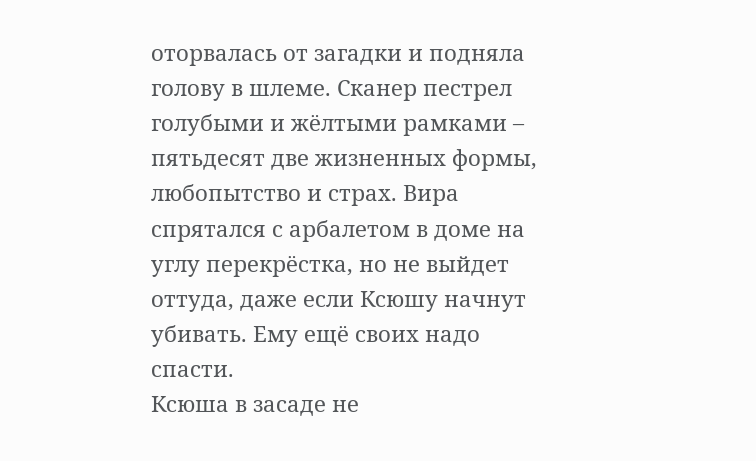оторвалась от загадки и подняла голову в шлеме. Сканер пестрел голубыми и жёлтыми рамками – пятьдесят две жизненных формы, любопытство и страх. Вира спрятался с арбалетом в доме на углу перекрёстка, но не выйдет оттуда, даже если Ксюшу начнут убивать. Ему ещё своих надо спасти.
Ксюша в засаде не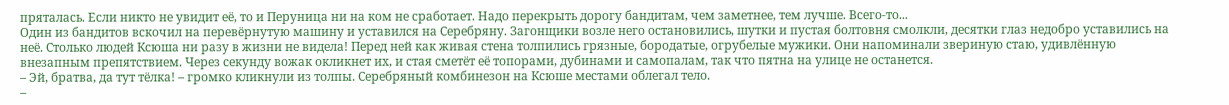пряталась. Если никто не увидит её, то и Перуница ни на ком не сработает. Надо перекрыть дорогу бандитам, чем заметнее, тем лучше. Всего-то...
Один из бандитов вскочил на перевёрнутую машину и уставился на Серебряну. Загонщики возле него остановились, шутки и пустая болтовня смолкли, десятки глаз недобро уставились на неё. Столько людей Ксюша ни разу в жизни не видела! Перед ней как живая стена толпились грязные, бородатые, огрубелые мужики. Они напоминали звериную стаю, удивлённую внезапным препятствием. Через секунду вожак окликнет их, и стая сметёт её топорами, дубинами и самопалам, так что пятна на улице не останется.
– Эй, братва, да тут тёлка! – громко кликнули из толпы. Серебряный комбинезон на Ксюше местами облегал тело.
–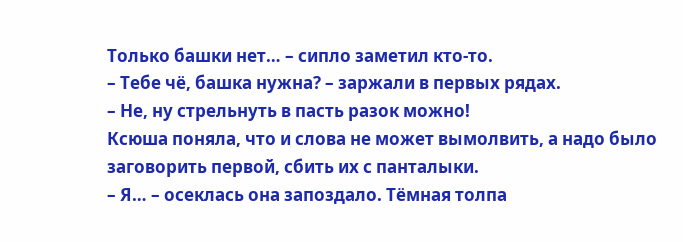Только башки нет… – сипло заметил кто-то.
– Тебе чё, башка нужна? – заржали в первых рядах.
– Не, ну стрельнуть в пасть разок можно!
Ксюша поняла, что и слова не может вымолвить, а надо было заговорить первой, сбить их с панталыки.
– Я… – осеклась она запоздало. Тёмная толпа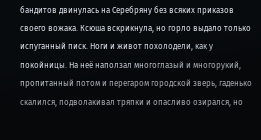бандитов двинулась на Серебряну без всяких приказов своего вожака. Ксюша вскрикнула, но горло выдало только испуганный писк. Ноги и живот похолодели, как у покойницы. На неё наползал многоглазый и многорукий, пропитанный потом и перегаром городской зверь, гаденько скалился, подволакивал тряпки и опасливо озирался, но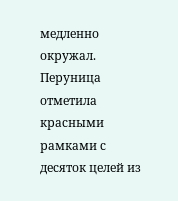медленно окружал.
Перуница отметила красными рамками с десяток целей из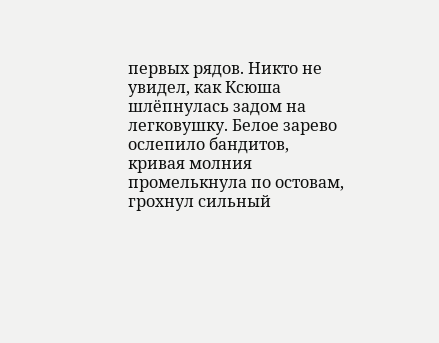первых рядов. Никто не увидел, как Ксюша шлёпнулась задом на легковушку. Белое зарево ослепило бандитов, кривая молния промелькнула по остовам, грохнул сильный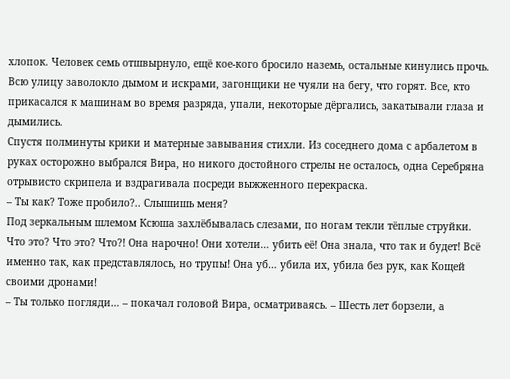хлопок. Человек семь отшвырнуло, ещё кое-кого бросило наземь, остальные кинулись прочь. Всю улицу заволокло дымом и искрами, загонщики не чуяли на бегу, что горят. Все, кто прикасался к машинам во время разряда, упали, некоторые дёргались, закатывали глаза и дымились.
Спустя полминуты крики и матерные завывания стихли. Из соседнего дома с арбалетом в руках осторожно выбрался Вира, но никого достойного стрелы не осталось, одна Серебряна отрывисто скрипела и вздрагивала посреди выжженного перекраска.
– Ты как? Тоже пробило?.. Слышишь меня?
Под зеркальным шлемом Ксюша захлёбывалась слезами, по ногам текли тёплые струйки.
Что это? Что это? Что?! Она нарочно! Они хотели… убить её! Она знала, что так и будет! Всё именно так, как представлялось, но трупы! Она уб… убила их, убила без рук, как Кощей своими дронами!
– Ты только погляди… – покачал головой Вира, осматриваясь. – Шесть лет борзели, а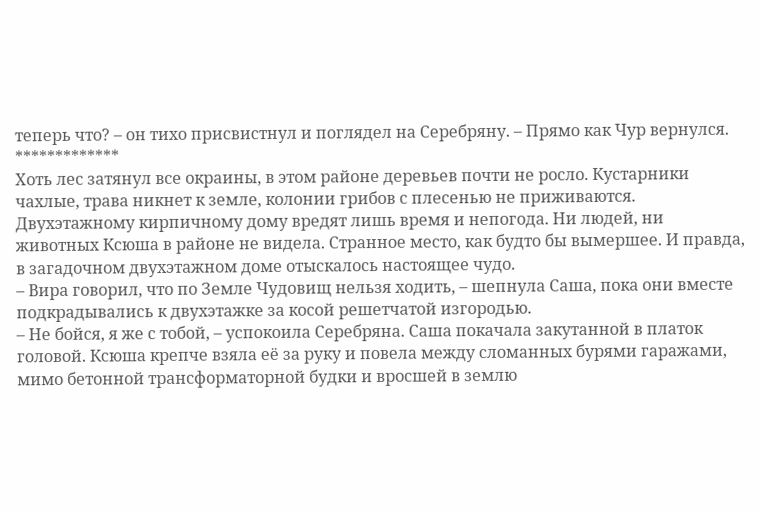теперь что? – он тихо присвистнул и поглядел на Серебряну. – Прямо как Чур вернулся.
*************
Хоть лес затянул все окраины, в этом районе деревьев почти не росло. Кустарники чахлые, трава никнет к земле, колонии грибов с плесенью не приживаются. Двухэтажному кирпичному дому вредят лишь время и непогода. Ни людей, ни животных Ксюша в районе не видела. Странное место, как будто бы вымершее. И правда, в загадочном двухэтажном доме отыскалось настоящее чудо.
– Вира говорил, что по Земле Чудовищ нельзя ходить, – шепнула Саша, пока они вместе подкрадывались к двухэтажке за косой решетчатой изгородью.
– Не бойся, я же с тобой, – успокоила Серебряна. Саша покачала закутанной в платок головой. Ксюша крепче взяла её за руку и повела между сломанных бурями гаражами, мимо бетонной трансформаторной будки и вросшей в землю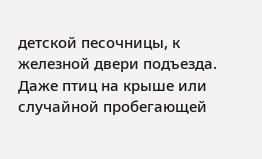детской песочницы, к железной двери подъезда. Даже птиц на крыше или случайной пробегающей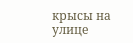крысы на улице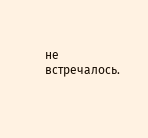не встречалось.